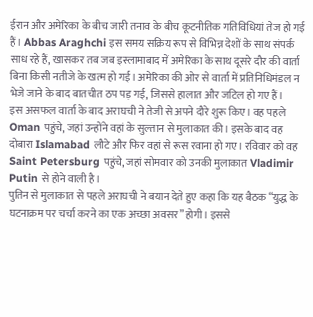ईरान और अमेरिका के बीच जारी तनाव के बीच कूटनीतिक गतिविधियां तेज हो गई हैं। Abbas Araghchi इस समय सक्रिय रूप से विभिन्न देशों के साथ संपर्क साध रहे हैं, खासकर तब जब इस्लामाबाद में अमेरिका के साथ दूसरे दौर की वार्ता बिना किसी नतीजे के खत्म हो गई। अमेरिका की ओर से वार्ता में प्रतिनिधिमंडल न भेजे जाने के बाद बातचीत ठप पड़ गई, जिससे हालात और जटिल हो गए हैं।
इस असफल वार्ता के बाद अराघची ने तेजी से अपने दौरे शुरू किए। वह पहले Oman पहुंचे, जहां उन्होंने वहां के सुल्तान से मुलाकात की। इसके बाद वह दोबारा Islamabad लौटे और फिर वहां से रूस रवाना हो गए। रविवार को वह Saint Petersburg पहुंचे, जहां सोमवार को उनकी मुलाकात Vladimir Putin से होने वाली है।
पुतिन से मुलाकात से पहले अराघची ने बयान देते हुए कहा कि यह बैठक “युद्ध के घटनाक्रम पर चर्चा करने का एक अच्छा अवसर” होगी। इससे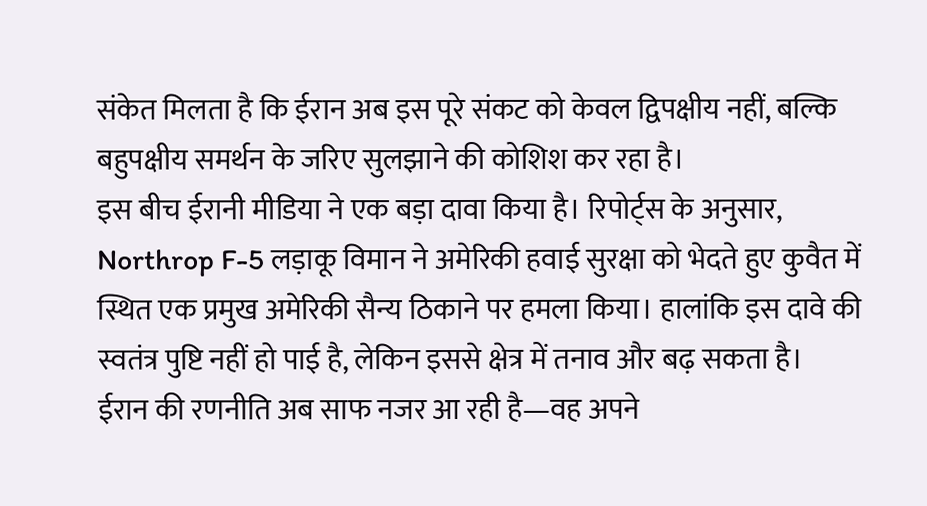संकेत मिलता है कि ईरान अब इस पूरे संकट को केवल द्विपक्षीय नहीं, बल्कि बहुपक्षीय समर्थन के जरिए सुलझाने की कोशिश कर रहा है।
इस बीच ईरानी मीडिया ने एक बड़ा दावा किया है। रिपोर्ट्स के अनुसार, Northrop F-5 लड़ाकू विमान ने अमेरिकी हवाई सुरक्षा को भेदते हुए कुवैत में स्थित एक प्रमुख अमेरिकी सैन्य ठिकाने पर हमला किया। हालांकि इस दावे की स्वतंत्र पुष्टि नहीं हो पाई है, लेकिन इससे क्षेत्र में तनाव और बढ़ सकता है।
ईरान की रणनीति अब साफ नजर आ रही है—वह अपने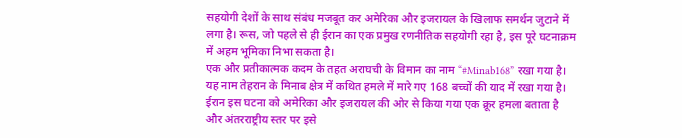सहयोगी देशों के साथ संबंध मजबूत कर अमेरिका और इजरायल के खिलाफ समर्थन जुटाने में लगा है। रूस, जो पहले से ही ईरान का एक प्रमुख रणनीतिक सहयोगी रहा है, इस पूरे घटनाक्रम में अहम भूमिका निभा सकता है।
एक और प्रतीकात्मक कदम के तहत अराघची के विमान का नाम “#Minab168” रखा गया है। यह नाम तेहरान के मिनाब क्षेत्र में कथित हमले में मारे गए 168 बच्चों की याद में रखा गया है। ईरान इस घटना को अमेरिका और इजरायल की ओर से किया गया एक क्रूर हमला बताता है और अंतरराष्ट्रीय स्तर पर इसे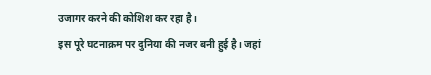उजागर करने की कोशिश कर रहा है।
इस पूरे घटनाक्रम पर दुनिया की नजर बनी हुई है। जहां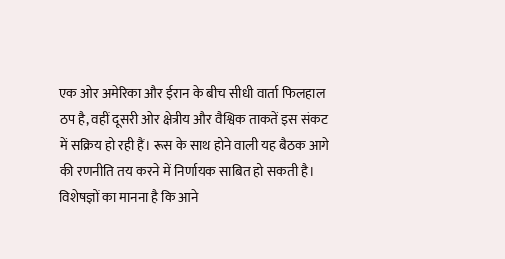एक ओर अमेरिका और ईरान के बीच सीधी वार्ता फिलहाल ठप है, वहीं दूसरी ओर क्षेत्रीय और वैश्विक ताकतें इस संकट में सक्रिय हो रही हैं। रूस के साथ होने वाली यह बैठक आगे की रणनीति तय करने में निर्णायक साबित हो सकती है।
विशेषज्ञों का मानना है कि आने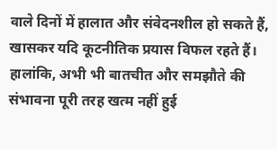वाले दिनों में हालात और संवेदनशील हो सकते हैं, खासकर यदि कूटनीतिक प्रयास विफल रहते हैं। हालांकि, अभी भी बातचीत और समझौते की संभावना पूरी तरह खत्म नहीं हुई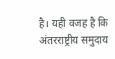है। यही वजह है कि अंतरराष्ट्रीय समुदाय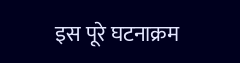इस पूरे घटनाक्रम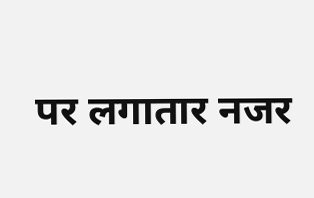पर लगातार नजर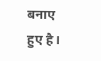बनाए हुए है।